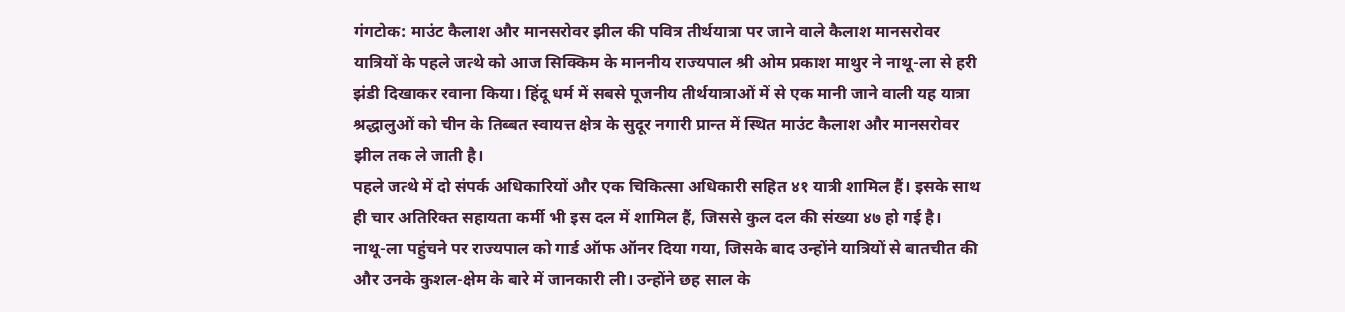गंगटोक: माउंट कैलाश और मानसरोवर झील की पवित्र तीर्थयात्रा पर जाने वाले कैलाश मानसरोवर यात्रियों के पहले जत्थे को आज सिक्किम के माननीय राज्यपाल श्री ओम प्रकाश माथुर ने नाथू-ला से हरी झंडी दिखाकर रवाना किया। हिंदू धर्म में सबसे पूजनीय तीर्थयात्राओं में से एक मानी जाने वाली यह यात्रा श्रद्धालुओं को चीन के तिब्बत स्वायत्त क्षेत्र के सुदूर नगारी प्रान्त में स्थित माउंट कैलाश और मानसरोवर झील तक ले जाती है।
पहले जत्थे में दो संपर्क अधिकारियों और एक चिकित्सा अधिकारी सहित ४१ यात्री शामिल हैं। इसके साथ ही चार अतिरिक्त सहायता कर्मी भी इस दल में शामिल हैं, जिससे कुल दल की संख्या ४७ हो गई है।
नाथू-ला पहुंचने पर राज्यपाल को गार्ड ऑफ ऑनर दिया गया, जिसके बाद उन्होंने यात्रियों से बातचीत की और उनके कुशल-क्षेम के बारे में जानकारी ली। उन्होंने छह साल के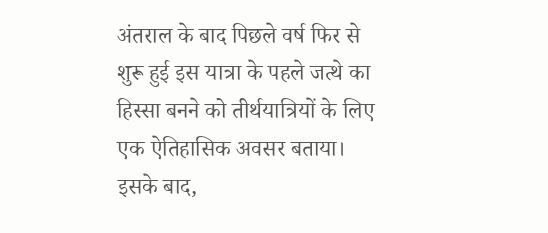अंतराल के बाद पिछले वर्ष फिर से शुरू हुई इस यात्रा के पहले जत्थे का हिस्सा बनने को तीर्थयात्रियों के लिए एक ऐतिहासिक अवसर बताया।
इसके बाद,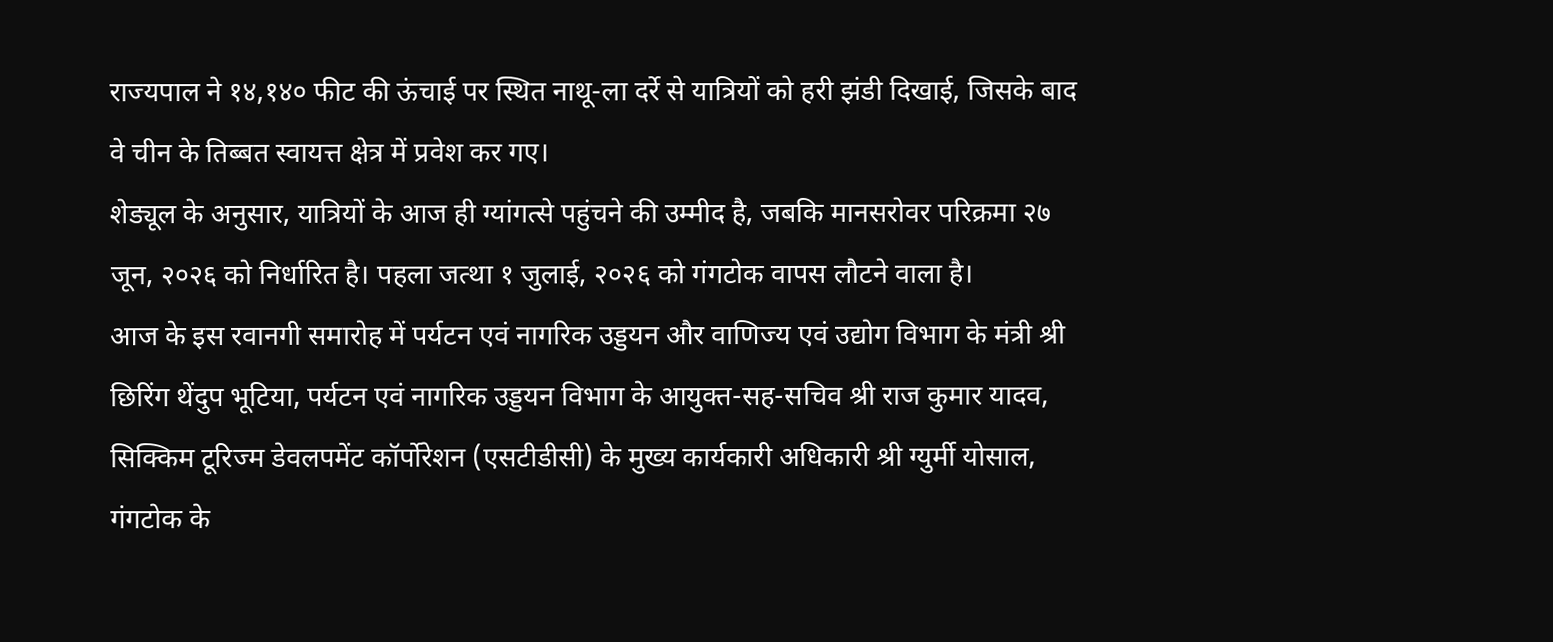राज्यपाल ने १४,१४० फीट की ऊंचाई पर स्थित नाथू-ला दर्रे से यात्रियों को हरी झंडी दिखाई, जिसके बाद वे चीन के तिब्बत स्वायत्त क्षेत्र में प्रवेश कर गए।
शेड्यूल के अनुसार, यात्रियों के आज ही ग्यांगत्से पहुंचने की उम्मीद है, जबकि मानसरोवर परिक्रमा २७ जून, २०२६ को निर्धारित है। पहला जत्था १ जुलाई, २०२६ को गंगटोक वापस लौटने वाला है।
आज के इस रवानगी समारोह में पर्यटन एवं नागरिक उड्डयन और वाणिज्य एवं उद्योग विभाग के मंत्री श्री छिरिंग थेंदुप भूटिया, पर्यटन एवं नागरिक उड्डयन विभाग के आयुक्त-सह-सचिव श्री राज कुमार यादव, सिक्किम टूरिज्म डेवलपमेंट कॉर्पोरेशन (एसटीडीसी) के मुख्य कार्यकारी अधिकारी श्री ग्युर्मी योसाल, गंगटोक के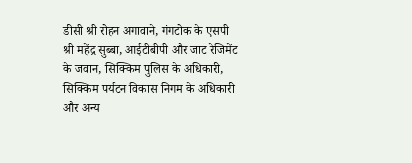डीसी श्री रोहन अगावाने, गंगटोक के एसपी श्री महेंद्र सुब्बा, आईटीबीपी और जाट रेजिमेंट के जवान, सिक्किम पुलिस के अधिकारी, सिक्किम पर्यटन विकास निगम के अधिकारी और अन्य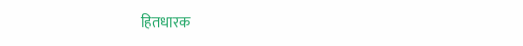हितधारक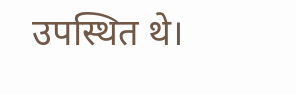उपस्थित थे।